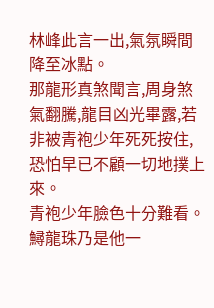林峰此言一出,氣氛瞬間降至冰點。
那龍形真煞聞言,周身煞氣翻騰,龍目凶光畢露,若非被青袍少年死死按住,恐怕早已不顧一切地撲上來。
青袍少年臉色十分難看。
鱘龍珠乃是他一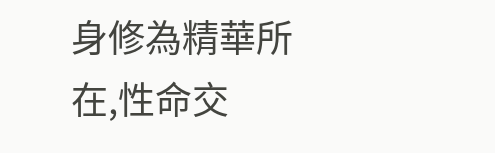身修為精華所在,性命交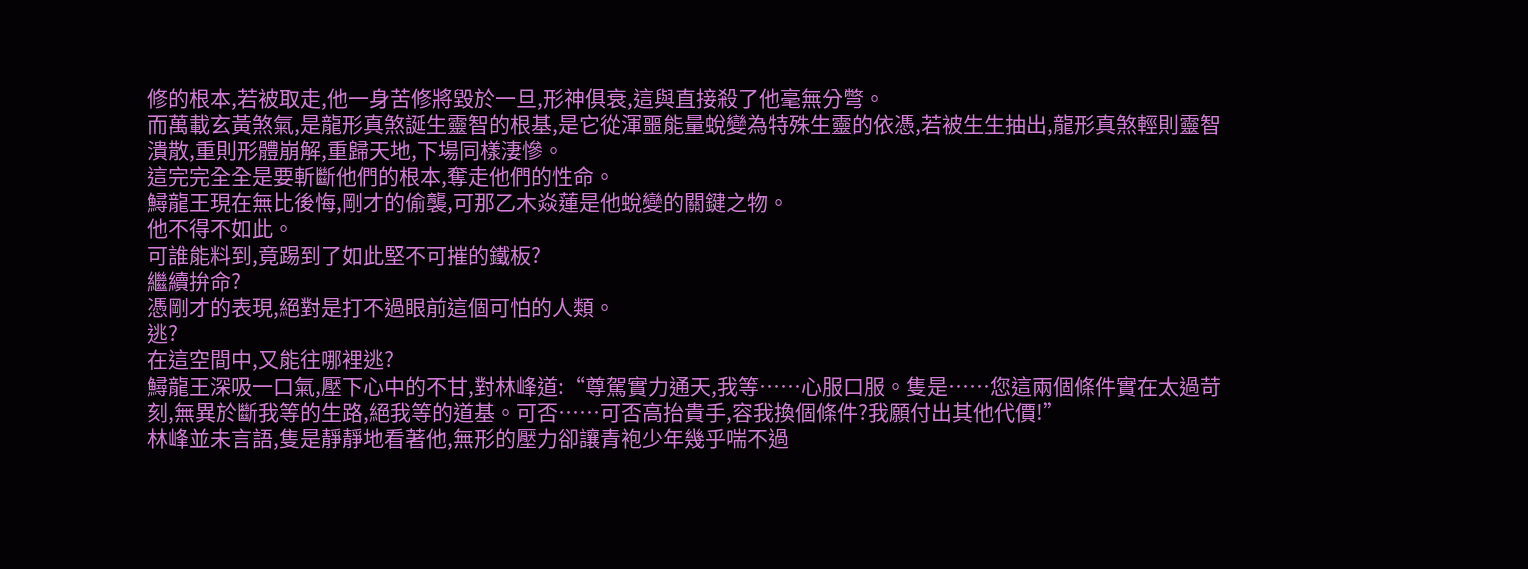修的根本,若被取走,他一身苦修將毀於一旦,形神俱衰,這與直接殺了他毫無分彆。
而萬載玄黃煞氣,是龍形真煞誕生靈智的根基,是它從渾噩能量蛻變為特殊生靈的依憑,若被生生抽出,龍形真煞輕則靈智潰散,重則形體崩解,重歸天地,下場同樣淒慘。
這完完全全是要斬斷他們的根本,奪走他們的性命。
鱘龍王現在無比後悔,剛才的偷襲,可那乙木焱蓮是他蛻變的關鍵之物。
他不得不如此。
可誰能料到,竟踢到了如此堅不可摧的鐵板?
繼續拚命?
憑剛才的表現,絕對是打不過眼前這個可怕的人類。
逃?
在這空間中,又能往哪裡逃?
鱘龍王深吸一口氣,壓下心中的不甘,對林峰道:“尊駕實力通天,我等……心服口服。隻是……您這兩個條件實在太過苛刻,無異於斷我等的生路,絕我等的道基。可否……可否高抬貴手,容我換個條件?我願付出其他代價!”
林峰並未言語,隻是靜靜地看著他,無形的壓力卻讓青袍少年幾乎喘不過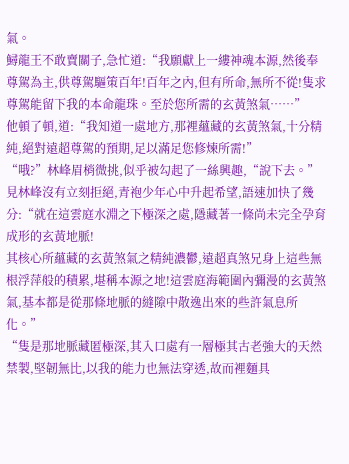氣。
鱘龍王不敢賣關子,急忙道:“我願獻上一縷神魂本源,然後奉尊駕為主,供尊駕驅策百年!百年之內,但有所命,無所不從!隻求尊駕能留下我的本命龍珠。至於您所需的玄黃煞氣……”
他頓了頓,道:“我知道一處地方,那裡蘊藏的玄黃煞氣,十分精純,絕對遠超尊駕的預期,足以滿足您修煉所需!”
“哦?”林峰眉梢微挑,似乎被勾起了一絲興趣,“說下去。”
見林峰沒有立刻拒絕,青袍少年心中升起希望,語速加快了幾分:“就在這雲庭水淵之下極深之處,隱藏著一條尚未完全孕育成形的玄黃地脈!
其核心所蘊藏的玄黃煞氣之精純濃鬱,遠超真煞兄身上這些無根浮萍般的積累,堪稱本源之地!這雲庭海範圍內彌漫的玄黃煞氣,基本都是從那條地脈的縫隙中散逸出來的些許氣息所化。”
“隻是那地脈藏匿極深,其入口處有一層極其古老強大的天然禁製,堅韌無比,以我的能力也無法穿透,故而裡麵具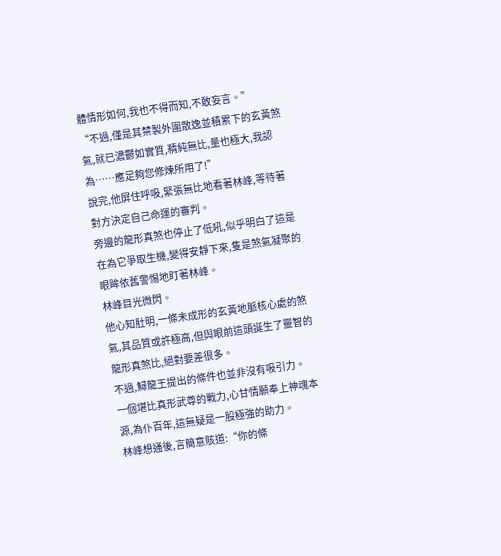體情形如何,我也不得而知,不敢妄言。”
“不過,僅是其禁製外圍散逸並積累下的玄黃煞氣,就已濃鬱如實質,精純無比,量也極大,我認為……應足夠您修煉所用了!”
說完,他屏住呼吸,緊張無比地看著林峰,等待著對方決定自己命運的審判。
旁邊的龍形真煞也停止了低吼,似乎明白了這是在為它爭取生機,變得安靜下來,隻是煞氣凝聚的眼眸依舊警惕地盯著林峰。
林峰目光微閃。
他心知肚明,一條未成形的玄黃地脈核心處的煞氣,其品質或許極高,但與眼前這頭誕生了靈智的龍形真煞比,絕對要差很多。
不過,鱘龍王提出的條件也並非沒有吸引力。
一個堪比真形武尊的戰力,心甘情願奉上神魂本源,為仆百年,這無疑是一股極強的助力。
林峰想通後,言簡意賅道:“你的條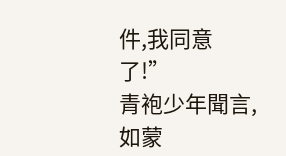件,我同意了!”
青袍少年聞言,如蒙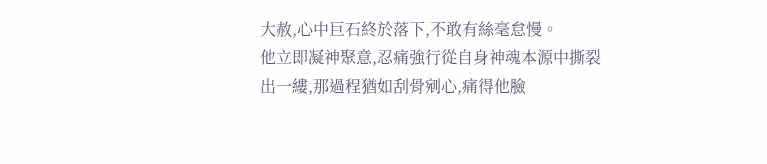大赦,心中巨石終於落下,不敢有絲毫怠慢。
他立即凝神聚意,忍痛強行從自身神魂本源中撕裂出一縷,那過程猶如刮骨剜心,痛得他臉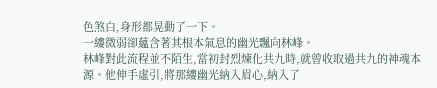色煞白,身形都晃動了一下。
一縷微弱卻蘊含著其根本氣息的幽光飄向林峰。
林峰對此流程並不陌生,當初封烈煉化共九時,就曾收取過共九的神魂本源。他伸手虛引,將那縷幽光納入眉心,納入了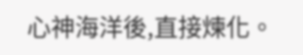心神海洋後,直接煉化。